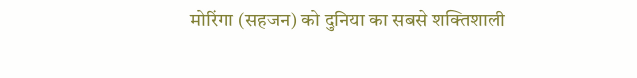मोरिंगा (सहजन) को दुनिया का सबसे शक्तिशाली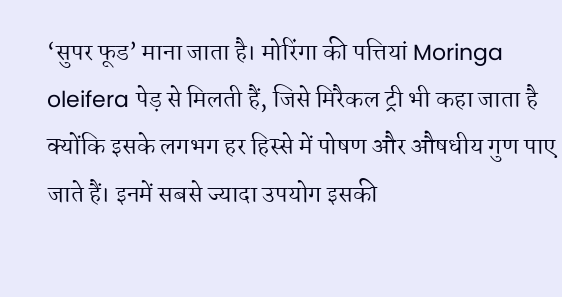‘सुपर फूड’ माना जाता है। मोरिंगा की पत्तियां Moringa oleifera पेड़ से मिलती हैं, जिसे मिरैकल ट्री भी कहा जाता है क्योंकि इसके लगभग हर हिस्से में पोषण और औषधीय गुण पाए जाते हैं। इनमें सबसे ज्यादा उपयोग इसकी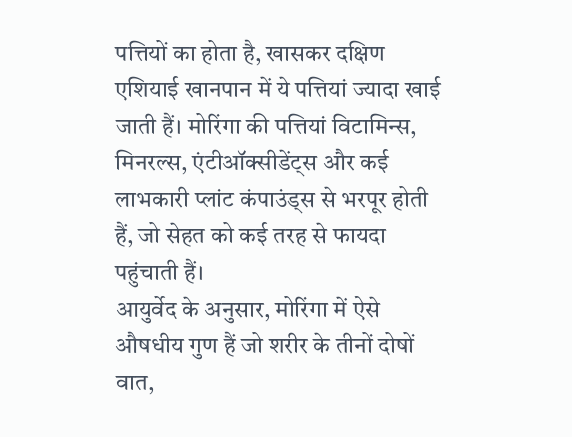पत्तियों का होता है, खासकर दक्षिण एशियाई खानपान में ये पत्तियां ज्यादा खाई जाती हैं। मोरिंगा की पत्तियां विटामिन्स, मिनरल्स, एंटीऑक्सीडेंट्स और कई लाभकारी प्लांट कंपाउंड्स से भरपूर होती हैं, जो सेहत को कई तरह से फायदा पहुंचाती हैं।
आयुर्वेद के अनुसार, मोरिंगा में ऐसे औषधीय गुण हैं जो शरीर के तीनों दोषों वात,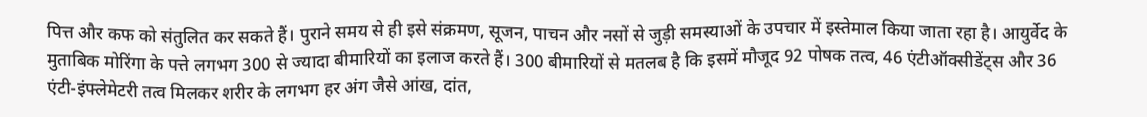पित्त और कफ को संतुलित कर सकते हैं। पुराने समय से ही इसे संक्रमण, सूजन, पाचन और नसों से जुड़ी समस्याओं के उपचार में इस्तेमाल किया जाता रहा है। आयुर्वेद के मुताबिक मोरिंगा के पत्ते लगभग 300 से ज्यादा बीमारियों का इलाज करते हैं। 300 बीमारियों से मतलब है कि इसमें मौजूद 92 पोषक तत्व, 46 एंटीऑक्सीडेंट्स और 36 एंटी-इंफ्लेमेटरी तत्व मिलकर शरीर के लगभग हर अंग जैसे आंख, दांत,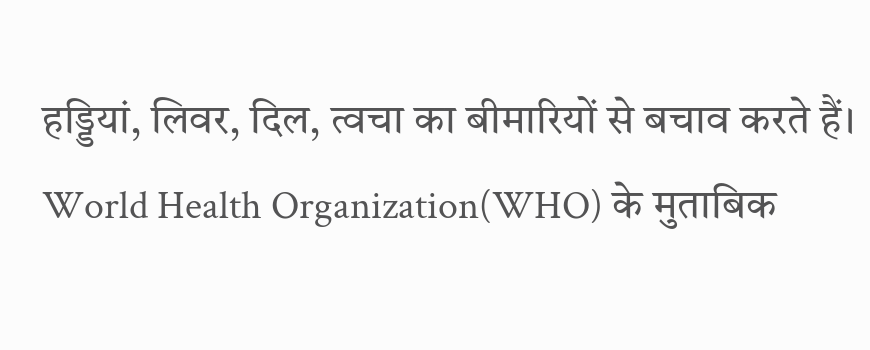हड्डियां, लिवर, दिल, त्वचा का बीमारियों से बचाव करते हैं।
World Health Organization(WHO) के मुताबिक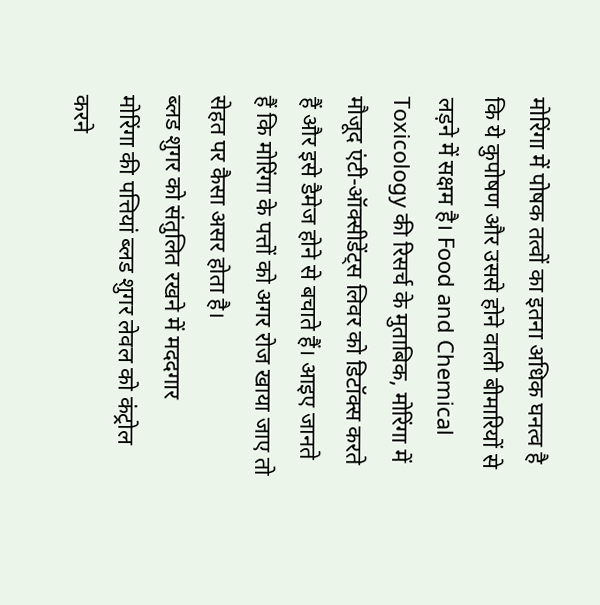मोरिंगा में पोषक तत्वों का इतना अधिक घनत्व है कि ये कुपोषण और उससे होने वाली बीमारियों से लड़ने में सक्षम है। Food and Chemical Toxicology की रिसर्च के मुताबिक, मोरिंगा में मौजूद एंटी-ऑक्सीडेंट्स लिवर को डिटॉक्स करते हैं और इसे डैमेज होने से बचाते हैं। आइए जानते हैं कि मोरिंगा के पत्तों को अगर रोज खाया जाए तो सेहत पर कैसा असर होता है।
ब्लड शुगर को संतुलित रखने में मददगार
मोरिंगा की पत्तियां ब्लड शुगर लेवल को कंट्रोल करने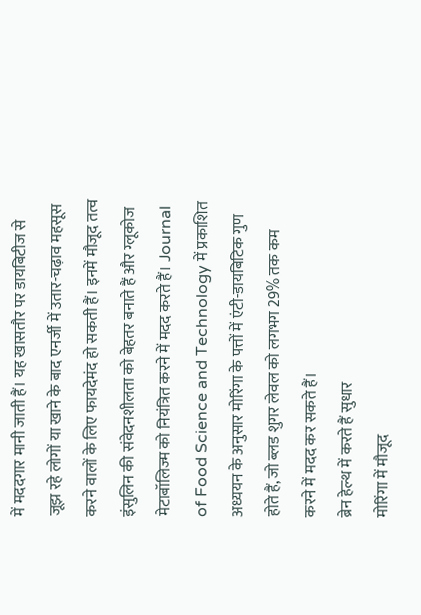में मददगार मानी जाती हैं। यह खासतौर पर डायबिटीज से जूझ रहे लोगों या खाने के बाद एनर्जी में उतार-चढ़ाव महसूस करने वालों के लिए फायदेमंद हो सकती हैं। इनमें मौजूद तत्व इंसुलिन की संवेदनशीलता को बेहतर बनाते हैं और ग्लूकोज मेटाबॉलिज्म को नियंत्रित करने में मदद करते हैं। Journal of Food Science and Technology में प्रकाशित अध्ययन के अनुसार मोरिंगा के पत्तों में एंटी-डायबिटिक गुण होते हैं, जो ब्लड शुगर लेवल को लगभग 29% तक कम करने में मदद कर सकते हैं।
ब्रेन हेल्थ में करते हैं सुधार
मोरिंगा में मौजूद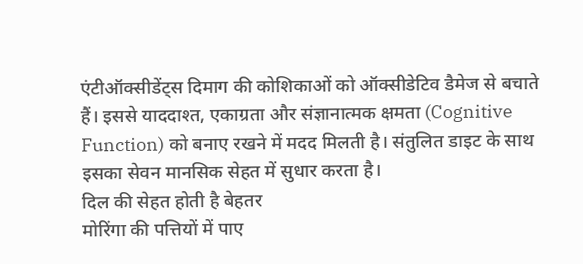एंटीऑक्सीडेंट्स दिमाग की कोशिकाओं को ऑक्सीडेटिव डैमेज से बचाते हैं। इससे याददाश्त, एकाग्रता और संज्ञानात्मक क्षमता (Cognitive Function) को बनाए रखने में मदद मिलती है। संतुलित डाइट के साथ इसका सेवन मानसिक सेहत में सुधार करता है।
दिल की सेहत होती है बेहतर
मोरिंगा की पत्तियों में पाए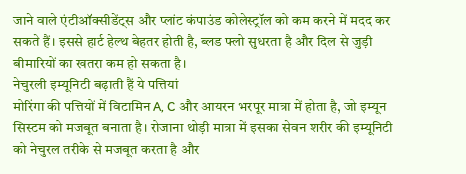जाने वाले एंटीऑक्सीडेंट्स और प्लांट कंपाउंड कोलेस्ट्रॉल को कम करने में मदद कर सकते हैं। इससे हार्ट हेल्थ बेहतर होती है, ब्लड फ्लो सुधरता है और दिल से जुड़ी बीमारियों का खतरा कम हो सकता है।
नेचुरली इम्यूनिटी बढ़ाती हैं ये पत्तियां
मोरिंगा की पत्तियों में विटामिन A, C और आयरन भरपूर मात्रा में होता है, जो इम्यून सिस्टम को मजबूत बनाता है। रोजाना थोड़ी मात्रा में इसका सेवन शरीर की इम्यूनिटी को नेचुरल तरीके से मजबूत करता है और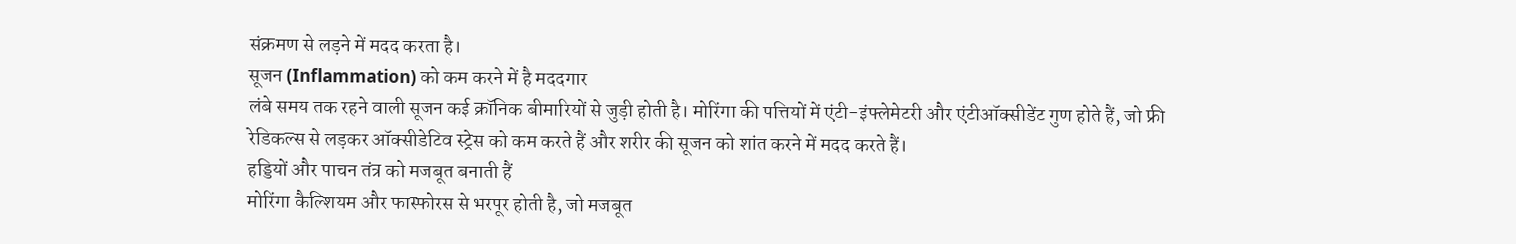संक्रमण से लड़ने में मदद करता है।
सूजन (Inflammation) को कम करने में है मददगार
लंबे समय तक रहने वाली सूजन कई क्रॉनिक बीमारियों से जुड़ी होती है। मोरिंगा की पत्तियों में एंटी-इंफ्लेमेटरी और एंटीऑक्सीडेंट गुण होते हैं, जो फ्री रेडिकल्स से लड़कर ऑक्सीडेटिव स्ट्रेस को कम करते हैं और शरीर की सूजन को शांत करने में मदद करते हैं।
हड्डियों और पाचन तंत्र को मजबूत बनाती हैं
मोरिंगा कैल्शियम और फास्फोरस से भरपूर होती है, जो मजबूत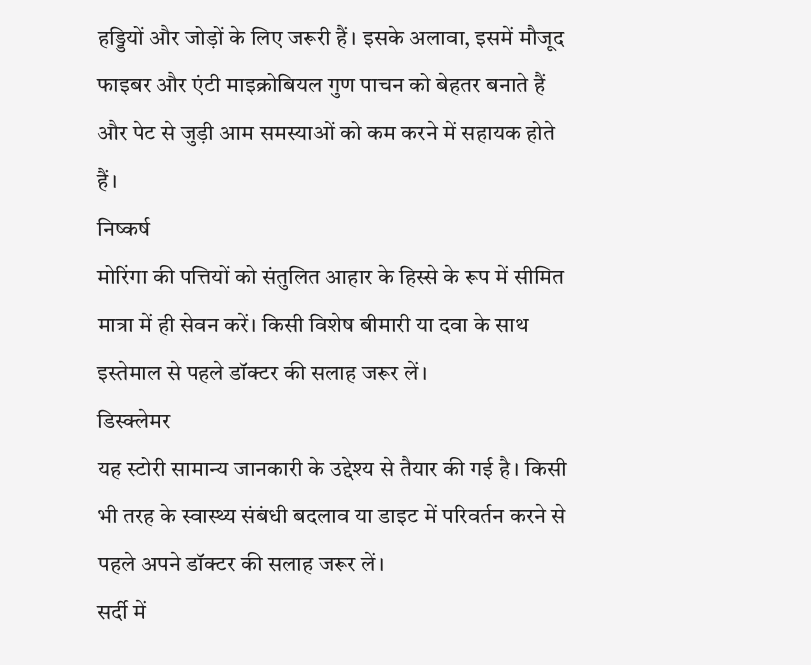हड्डियों और जोड़ों के लिए जरूरी हैं। इसके अलावा, इसमें मौजूद फाइबर और एंटी माइक्रोबियल गुण पाचन को बेहतर बनाते हैं और पेट से जुड़ी आम समस्याओं को कम करने में सहायक होते हैं।
निष्कर्ष
मोरिंगा की पत्तियों को संतुलित आहार के हिस्से के रूप में सीमित मात्रा में ही सेवन करें। किसी विशेष बीमारी या दवा के साथ इस्तेमाल से पहले डॉक्टर की सलाह जरूर लें।
डिस्क्लेमर
यह स्टोरी सामान्य जानकारी के उद्देश्य से तैयार की गई है। किसी भी तरह के स्वास्थ्य संबंधी बदलाव या डाइट में परिवर्तन करने से पहले अपने डॉक्टर की सलाह जरूर लें।
सर्दी में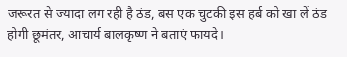जरूरत से ज्यादा लग रही है ठंड, बस एक चुटकी इस हर्ब को खा लें ठंड होगी छूमंतर, आचार्य बालकृष्ण ने बताएं फायदे।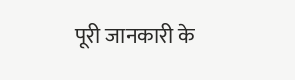पूरी जानकारी के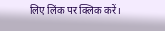लिए लिंक पर क्लिक करें।